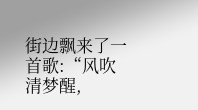街边飘来了一首歌:“风吹清梦醒,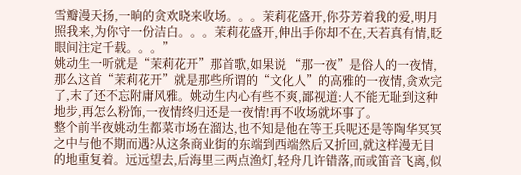雪瓣漫天扬,一晌的贪欢晓来收场。。。茉莉花盛开,你芬芳着我的爱,明月照我来,为你守一份洁白。。。茉莉花盛开,伸出手你却不在,天若真有情,眨眼间注定千载。。。”
姚动生一听就是“茉莉花开”那首歌,如果说 “那一夜”是俗人的一夜情,那么这首“茉莉花开”就是那些所谓的“文化人”的高雅的一夜情,贪欢完了,末了还不忘附庸风雅。姚动生内心有些不爽,鄙视道:人不能无耻到这种地步,再怎么粉饰,一夜情终归还是一夜情!再不收场就坏事了。
整个前半夜姚动生都菜市场在溜达,也不知是他在等王兵呢还是等陶华冥冥之中与他不期而遇?从这条商业街的东端到西端然后又折回,就这样漫无目的地重复着。远远望去,后海里三两点渔灯,轻舟几许错落,而或笛音飞离,似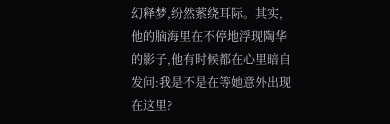幻释梦,纷然萦绕耳际。其实,他的脑海里在不停地浮现陶华的影子,他有时候都在心里暗自发问:我是不是在等她意外出现在这里?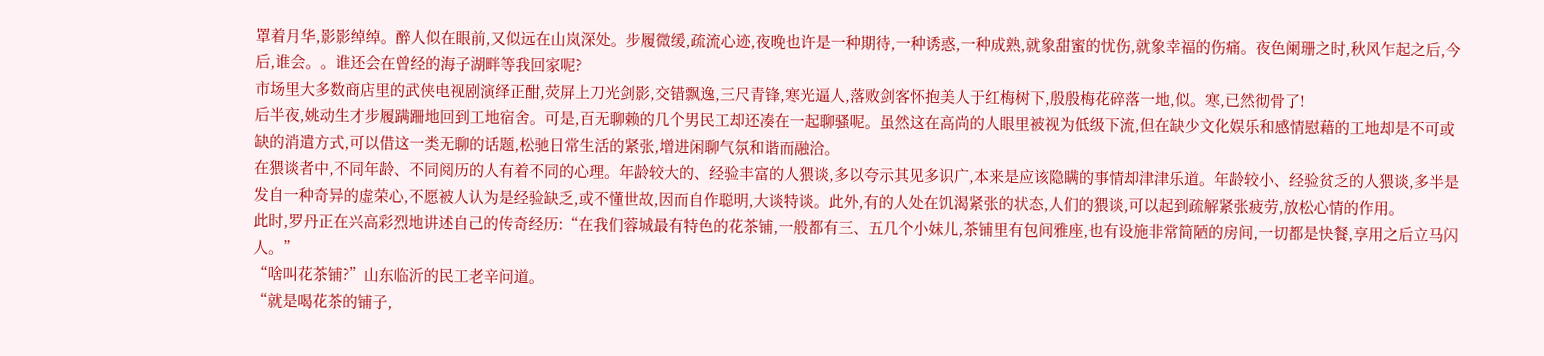罩着月华,影影绰绰。醉人似在眼前,又似远在山岚深处。步履微缓,疏流心迹,夜晚也许是一种期待,一种诱惑,一种成熟,就象甜蜜的忧伤,就象幸福的伤痛。夜色阑珊之时,秋风乍起之后,今后,谁会。。谁还会在曾经的海子湖畔等我回家呢?
市场里大多数商店里的武侠电视剧演绎正酣,荧屏上刀光剑影,交错飘逸,三尺青锋,寒光逼人,落败剑客怀抱美人于红梅树下,殷殷梅花碎落一地,似。寒,已然彻骨了!
后半夜,姚动生才步履蹒跚地回到工地宿舍。可是,百无聊赖的几个男民工却还凑在一起聊骚呢。虽然这在高尚的人眼里被视为低级下流,但在缺少文化娱乐和感情慰藉的工地却是不可或缺的消遣方式,可以借这一类无聊的话题,松驰日常生活的紧张,增进闲聊气氛和谐而融洽。
在猥谈者中,不同年龄、不同阅历的人有着不同的心理。年龄较大的、经验丰富的人猥谈,多以夸示其见多识广,本来是应该隐瞒的事情却津津乐道。年龄较小、经验贫乏的人猥谈,多半是发自一种奇异的虚荣心,不愿被人认为是经验缺乏,或不懂世故,因而自作聪明,大谈特谈。此外,有的人处在饥渴紧张的状态,人们的猥谈,可以起到疏解紧张疲劳,放松心情的作用。
此时,罗丹正在兴高彩烈地讲述自己的传奇经历:“在我们蓉城最有特色的花茶铺,一般都有三、五几个小妹儿,茶铺里有包间雅座,也有设施非常简陋的房间,一切都是快餐,享用之后立马闪人。”
“啥叫花茶铺?”山东临沂的民工老辛问道。
“就是喝花茶的铺子,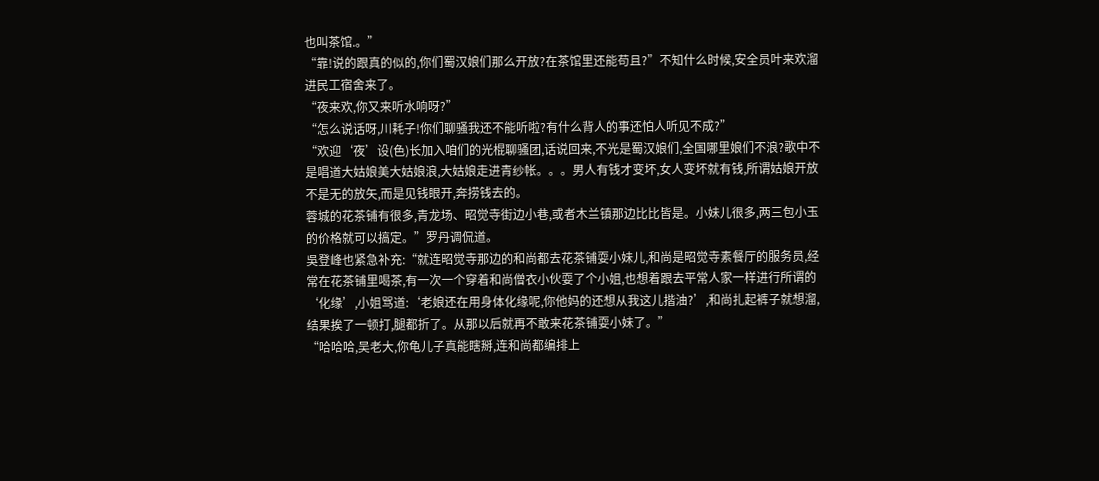也叫茶馆.。”
“靠!说的跟真的似的,你们蜀汉娘们那么开放?在茶馆里还能苟且?”不知什么时候,安全员叶来欢溜进民工宿舍来了。
“夜来欢,你又来听水响呀?”
“怎么说话呀,川耗子!你们聊骚我还不能听啦?有什么背人的事还怕人听见不成?”
“欢迎‘夜’设(色)长加入咱们的光棍聊骚团,话说回来,不光是蜀汉娘们,全国哪里娘们不浪?歌中不是唱道大姑娘美大姑娘浪,大姑娘走进青纱帐。。。男人有钱才变坏,女人变坏就有钱,所谓姑娘开放不是无的放矢,而是见钱眼开,奔捞钱去的。
蓉城的花茶铺有很多,青龙场、昭觉寺街边小巷,或者木兰镇那边比比皆是。小妹儿很多,两三包小玉的价格就可以搞定。”罗丹调侃道。
吳登峰也紧急补充:“就连昭觉寺那边的和尚都去花茶铺耍小妹儿,和尚是昭觉寺素餐厅的服务员,经常在花茶铺里喝茶,有一次一个穿着和尚僧衣小伙耍了个小姐,也想着跟去平常人家一样进行所谓的‘化缘’,小姐骂道:‘老娘还在用身体化缘呢,你他妈的还想从我这儿揩油?’,和尚扎起裤子就想溜,结果挨了一顿打,腿都折了。从那以后就再不敢来花茶铺耍小妹了。”
“哈哈哈,吴老大,你龟儿子真能瞎掰,连和尚都编排上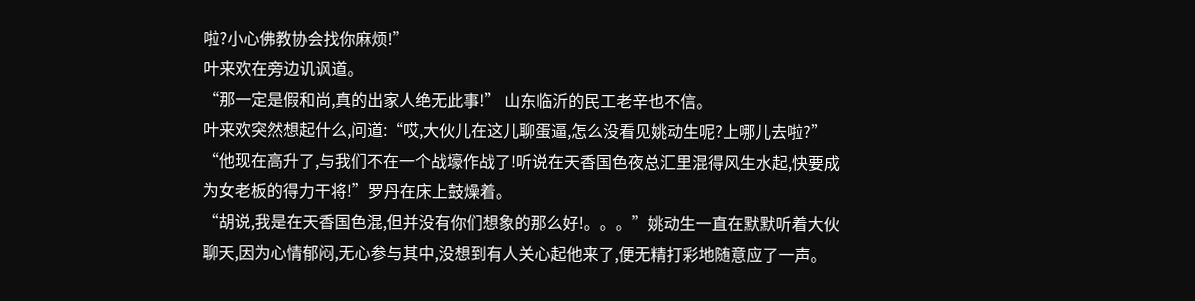啦?小心佛教协会找你麻烦!”
叶来欢在旁边讥讽道。
“那一定是假和尚,真的出家人绝无此事!” 山东临沂的民工老辛也不信。
叶来欢突然想起什么,问道:“哎,大伙儿在这儿聊蛋逼,怎么没看见姚动生呢?上哪儿去啦?”
“他现在高升了,与我们不在一个战壕作战了!听说在天香国色夜总汇里混得风生水起,快要成为女老板的得力干将!”罗丹在床上鼓燥着。
“胡说,我是在天香国色混,但并没有你们想象的那么好!。。。”姚动生一直在默默听着大伙聊天,因为心情郁闷,无心参与其中,没想到有人关心起他来了,便无精打彩地随意应了一声。